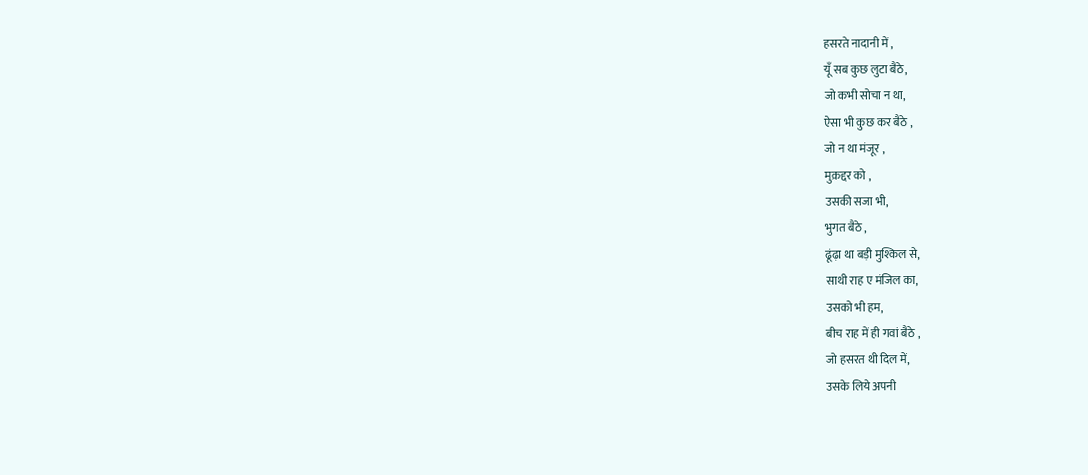हसरते नादानी में ,
यूँ सब कुछ लुटा बैठे,
जो कभी सोचा न था,
ऐसा भी कुछ कर बैठे ,
जो न था मंजूर ,
मुक़द्दर को ,
उसकी सजा भी,
भुगत बैठे ,
ढूंढ़ा था बड़ी मुश्किल से,
साथी राह ए मंजिल का,
उसको भी हम,
बीच राह में ही गवां बैठे ,
जो हसरत थी दिल में,
उसके लिये अपनी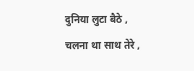दुनिया लुटा बैठे ,
चलना था साथ तेरे ,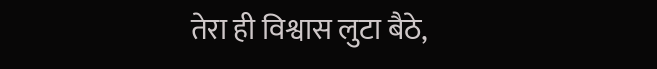तेरा ही विश्वास लुटा बैठे,